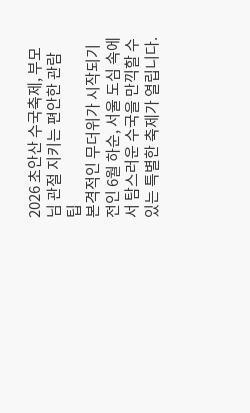2026 초안산 수국축제, 부모님 관절 지키는 편안한 관람 팁
본격적인 무더위가 시작되기 전인 6월 하순, 서울 도심 속에서 탐스러운 수국을 만끽할 수 있는 특별한 축제가 열립니다.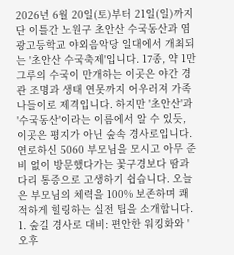2026년 6월 20일(토)부터 21일(일)까지 단 이틀간 노원구 초안산 수국동산과 염광고등학교 야외음악당 일대에서 개최되는 '초안산 수국축제'입니다. 17종, 약 1만 그루의 수국이 만개하는 이곳은 야간 경관 조명과 생태 연못까지 어우러져 가족 나들이로 제격입니다. 하지만 '초안산'과 '수국동산'이라는 이름에서 알 수 있듯, 이곳은 평지가 아닌 숲속 경사로입니다. 연로하신 5060 부모님을 모시고 아무 준비 없이 방문했다가는 꽃구경보다 땀과 다리 통증으로 고생하기 쉽습니다. 오늘은 부모님의 체력을 100% 보존하며 쾌적하게 힐링하는 실전 팁을 소개합니다. 1. 숲길 경사로 대비: 편안한 워킹화와 '오후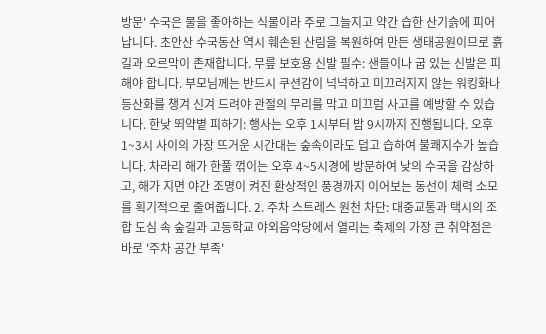방문' 수국은 물을 좋아하는 식물이라 주로 그늘지고 약간 습한 산기슭에 피어납니다. 초안산 수국동산 역시 훼손된 산림을 복원하여 만든 생태공원이므로 흙길과 오르막이 존재합니다. 무릎 보호용 신발 필수: 샌들이나 굽 있는 신발은 피해야 합니다. 부모님께는 반드시 쿠션감이 넉넉하고 미끄러지지 않는 워킹화나 등산화를 챙겨 신겨 드려야 관절의 무리를 막고 미끄럼 사고를 예방할 수 있습니다. 한낮 뙤약볕 피하기: 행사는 오후 1시부터 밤 9시까지 진행됩니다. 오후 1~3시 사이의 가장 뜨거운 시간대는 숲속이라도 덥고 습하여 불쾌지수가 높습니다. 차라리 해가 한풀 꺾이는 오후 4~5시경에 방문하여 낮의 수국을 감상하고, 해가 지면 야간 조명이 켜진 환상적인 풍경까지 이어보는 동선이 체력 소모를 획기적으로 줄여줍니다. 2. 주차 스트레스 원천 차단: 대중교통과 택시의 조합 도심 속 숲길과 고등학교 야외음악당에서 열리는 축제의 가장 큰 취약점은 바로 '주차 공간 부족'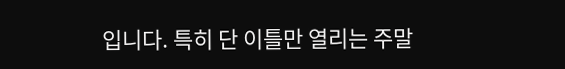입니다. 특히 단 이틀만 열리는 주말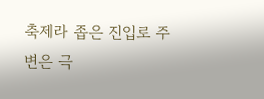축제라 좁은 진입로 주변은 극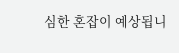심한 혼잡이 예상됩니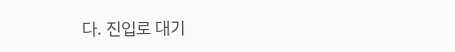다. 진입로 대기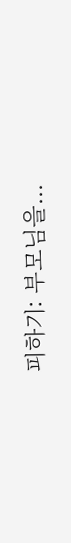피하기: 부모님을...